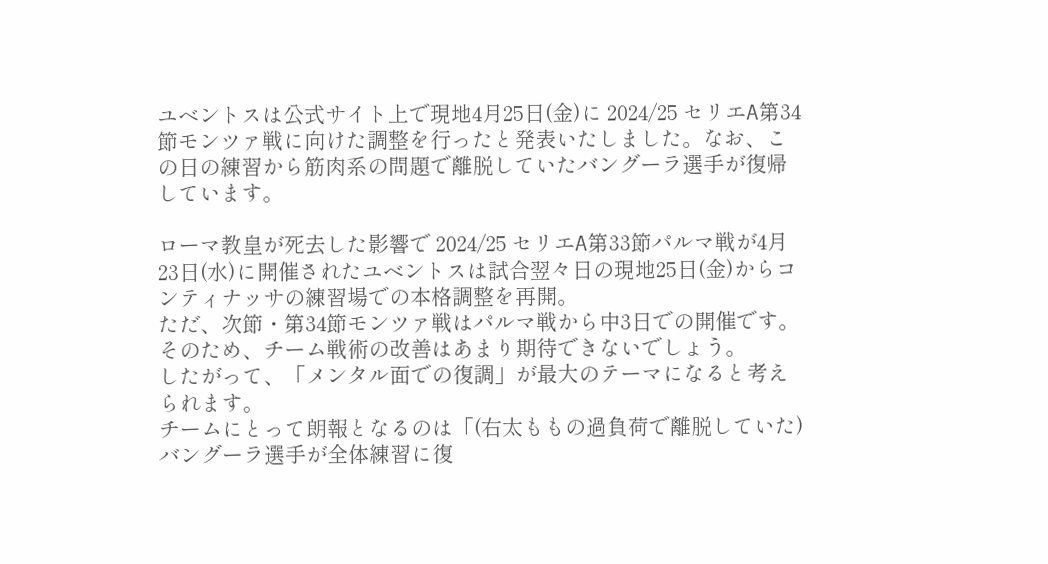ユベントスは公式サイト上で現地4月25日(金)に 2024/25 セリエA第34節モンツァ戦に向けた調整を行ったと発表いたしました。なお、この日の練習から筋肉系の問題で離脱していたバングーラ選手が復帰しています。

ローマ教皇が死去した影響で 2024/25 セリエA第33節パルマ戦が4月23日(水)に開催されたユベントスは試合翌々日の現地25日(金)からコンティナッサの練習場での本格調整を再開。
ただ、次節・第34節モンツァ戦はパルマ戦から中3日での開催です。そのため、チーム戦術の改善はあまり期待できないでしょう。
したがって、「メンタル面での復調」が最大のテーマになると考えられます。
チームにとって朗報となるのは「(右太ももの過負荷で離脱していた)バングーラ選手が全体練習に復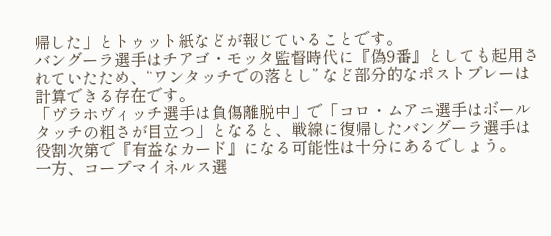帰した」とトゥット紙などが報じていることです。
バングーラ選手はチアゴ・モッタ監督時代に『偽9番』としても起用されていたため、“ワンタッチでの落とし” など部分的なポストプレーは計算できる存在です。
「ヴラホヴィッチ選手は負傷離脱中」で「コロ・ムアニ選手はボールタッチの粗さが目立つ」となると、戦線に復帰したバングーラ選手は役割次第で『有益なカード』になる可能性は十分にあるでしょう。
一方、コープマイネルス選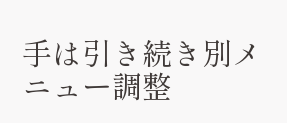手は引き続き別メニュー調整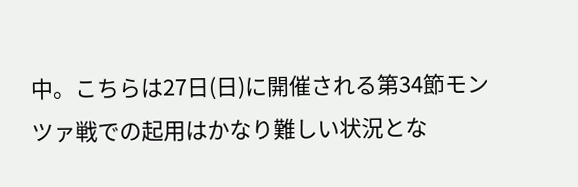中。こちらは27日(日)に開催される第34節モンツァ戦での起用はかなり難しい状況とな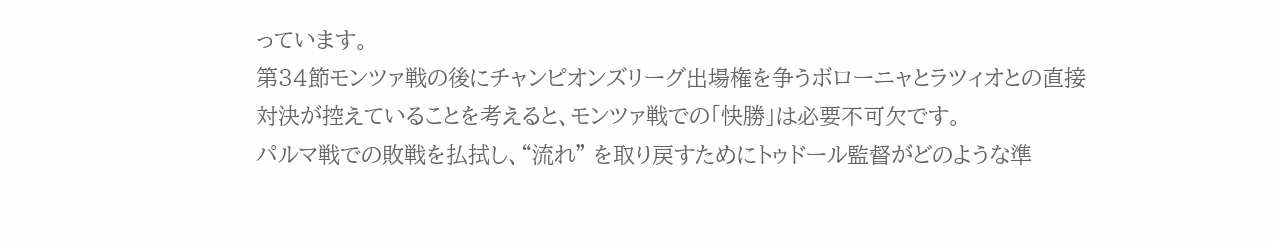っています。
第34節モンツァ戦の後にチャンピオンズリーグ出場権を争うボローニャとラツィオとの直接対決が控えていることを考えると、モンツァ戦での「快勝」は必要不可欠です。
パルマ戦での敗戦を払拭し、“流れ” を取り戻すためにトゥドール監督がどのような準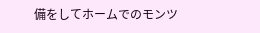備をしてホームでのモンツ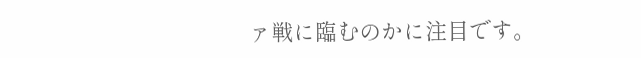ァ戦に臨むのかに注目です。